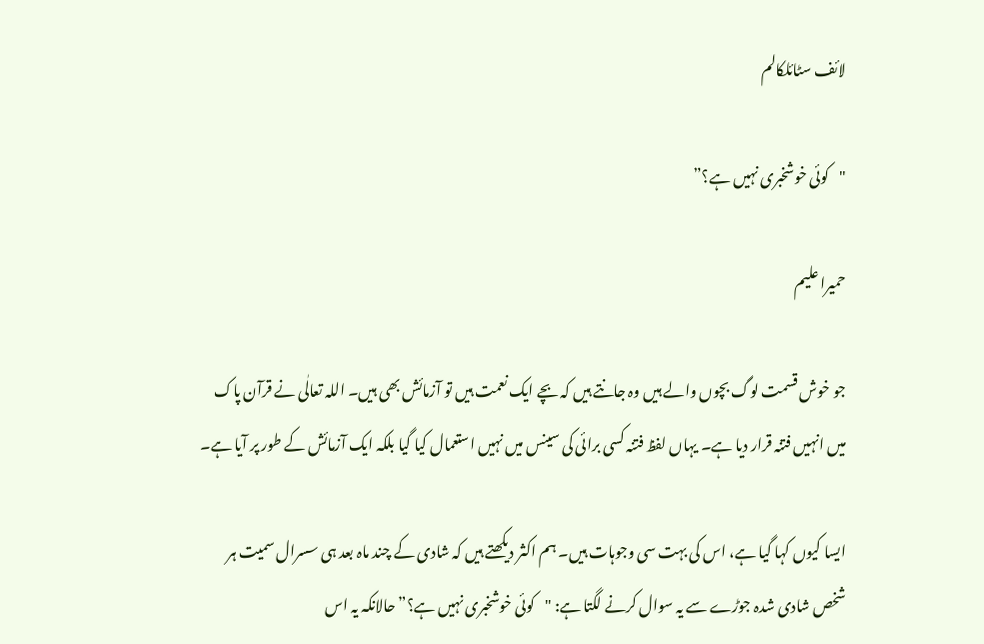لائف سٹائلکالم

"کوئی خوشخبری نہیں ہے؟”

حمیرا علیم

جو خوش قسمت لوگ بچوں والے ہیں وہ جانتے ہیں کہ بچے ایک نعمت ہیں تو آزمائش بھی ہیں۔ اللہ تعالٰی نے قرآن پاک میں انہیں فتنہ قرار دیا ہے۔ یہاں لفظ فتنہ کسی برائی کی سینس میں نہیں استعمال کیا گیا بلکہ ایک آزمائش کے طور پر آیا ہے۔

ایسا کیوں کہا گیا ہے، اس کی بہت سی وجوہات ہیں۔ ہم اکثر دیکھتے ہیں کہ شادی کے چند ماہ بعد ہی سسرال سمیت ہر شخص شادی شدہ جوڑے سے یہ سوال کرنے لگتا ہے: "کوئی خوشخبری نہیں ہے؟” حالانکہ یہ اس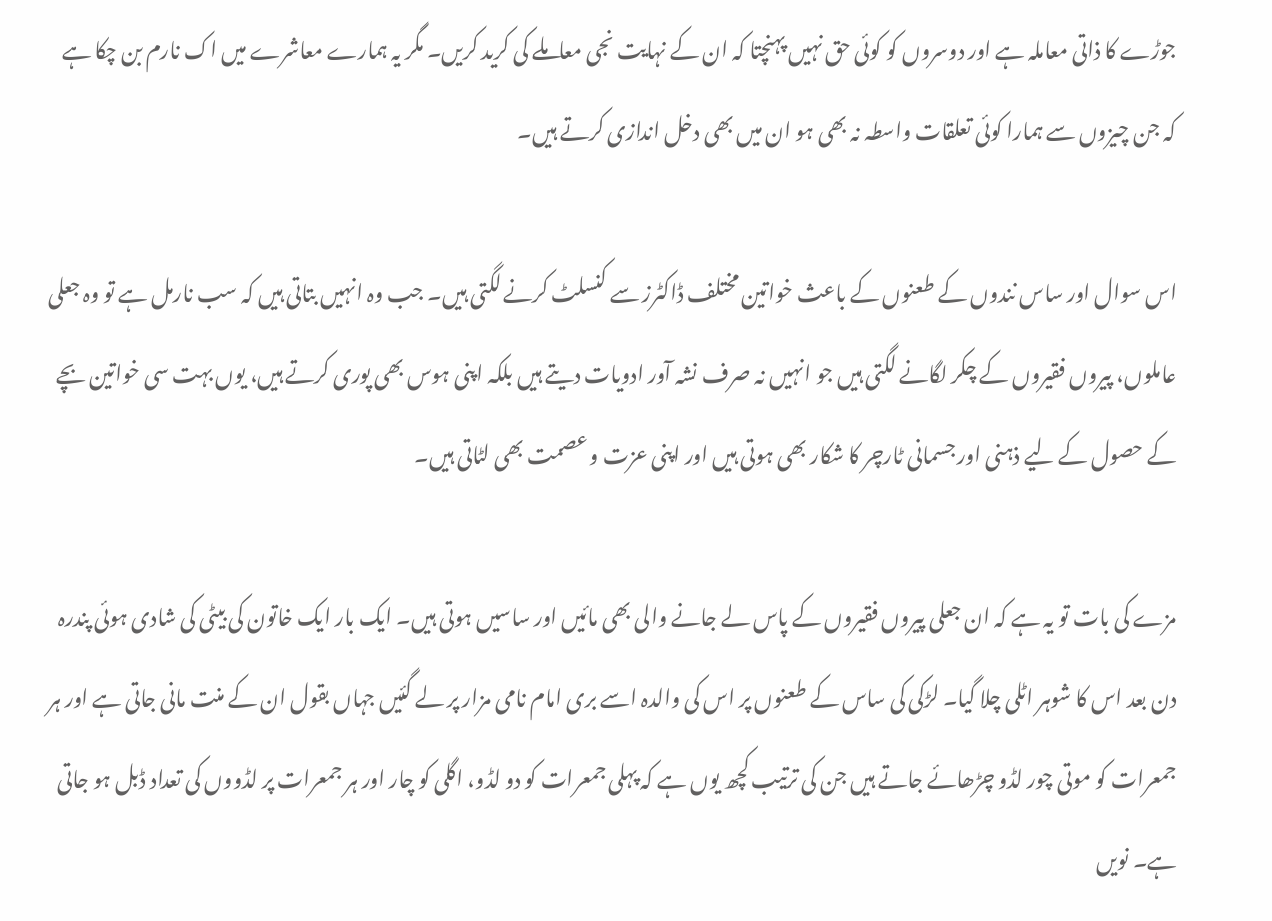جوڑے کا ذاتی معاملہ ہے اور دوسروں کو کوئی حق نہیں پہنچتا کہ ان کے نہایت نجی معاملے کی کرید کریں۔ مگر یہ ہمارے معاشرے میں اک نارم بن چکا ہے کہ جن چیزوں سے ہمارا کوئی تعلقات واسطہ نہ بھی ہو ان میں بھی دخل اندازی کرتے ہیں۔

اس سوال اور ساس نندوں کے طعنوں کے باعث خواتین مختلف ڈاکٹرز سے کنسلٹ کرنے لگتی ہیں۔ جب وہ انہیں بتاتی ہیں کہ سب نارمل ہے تو وہ جعلی عاملوں، پیروں فقیروں کے چکر لگانے لگتی ہیں جو انہیں نہ صرف نشہ آور ادویات دیتے ہیں بلکہ اپنی ہوس بھی پوری کرتے ہیں، یوں بہت سی خواتین بچے کے حصول کے لیے ذہنی اور جسمانی ٹارچر کا شکار بھی ہوتی ہیں اور اپنی عزت و عصمت بھی لٹاتی ہیں۔

مزے کی بات تو یہ ہے کہ ان جعلی پیروں فقیروں کے پاس لے جانے والی بھی مائیں اور ساسیں ہوتی ہیں۔ ایک بار ایک خاتون کی بیٹی کی شادی ہوئی پندرہ دن بعد اس کا شوہر اٹلی چلا گیا۔ لڑکی کی ساس کے طعنوں پر اس کی والدہ اسے بری امام نامی مزار پر لے گئیں جہاں بقول ان کے منت مانی جاتی ہے اور ہر جمعرات کو موتی چور لڈو چڑھائے جاتے ہیں جن کی ترتیب کچھ یوں ہے کہ پہلی جمعرات کو دو لڈو، اگلی کو چار اور ہر جمعرات پر لڈووں کی تعداد ڈبل ہو جاتی ہے۔ نویں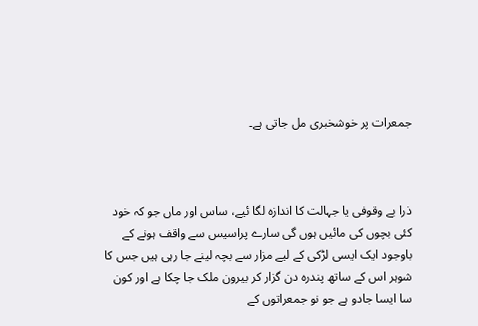جمعرات پر خوشخبری مل جاتی ہے۔



ذرا بے وقوفی یا جہالت کا اندازہ لگا ئیے، ساس اور ماں جو کہ خود کئی بچوں کی مائیں ہوں گی سارے پراسیس سے واقف ہونے کے باوجود ایک ایسی لڑکی کے لیے مزار سے بچہ لینے جا رہی ہیں جس کا شوہر اس کے ساتھ پندرہ دن گزار کر بیرون ملک جا چکا ہے اور کون سا ایسا جادو ہے جو نو جمعراتوں کے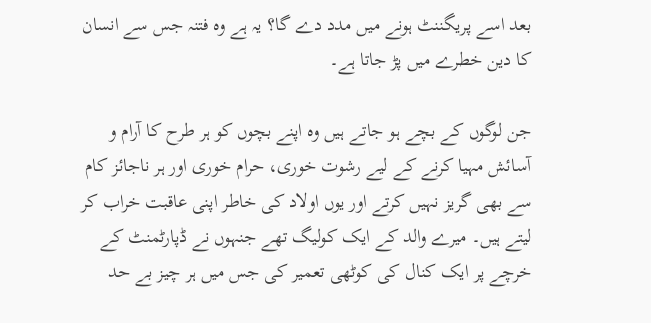بعد اسے پریگننٹ ہونے میں مدد دے گا؟ یہ ہے وہ فتنہ جس سے انسان کا دین خطرے میں پڑ جاتا ہے۔

جن لوگوں کے بچے ہو جاتے ہیں وہ اپنے بچوں کو ہر طرح کا آرام و آسائش مہیا کرنے کے لیے رشوت خوری، حرام خوری اور ہر ناجائز کام سے بھی گریز نہیں کرتے اور یوں اولاد کی خاطر اپنی عاقبت خراب کر لیتے ہیں۔ میرے والد کے ایک کولیگ تھے جنہوں نے ڈپارٹمنٹ کے خرچے پر ایک کنال کی کوٹھی تعمیر کی جس میں ہر چیز بے حد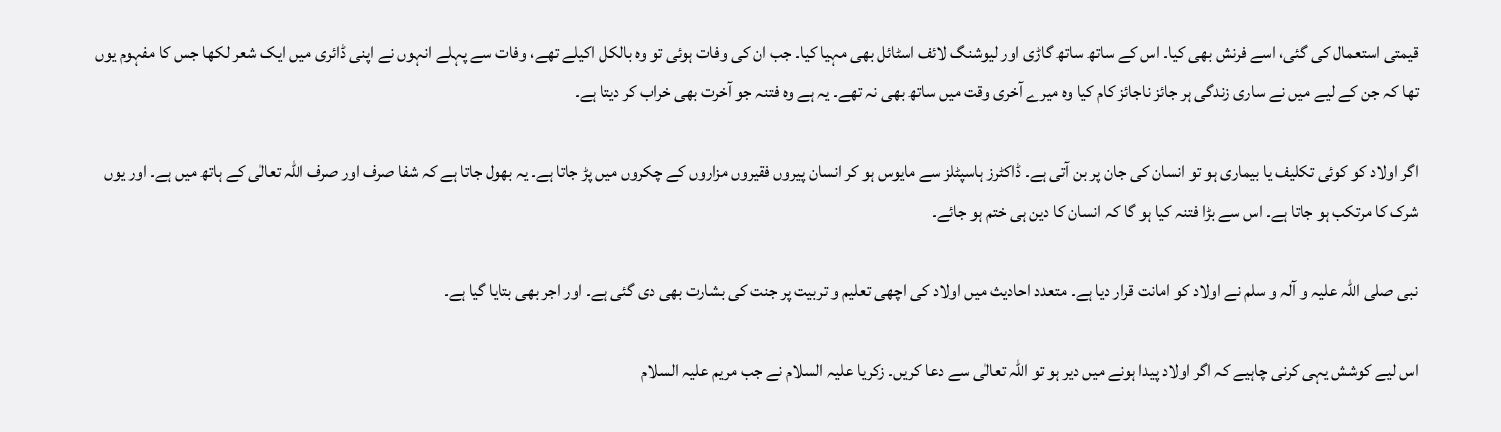قیمتی استعمال کی گئی، اسے فرنش بھی کیا۔ اس کے ساتھ ساتھ گاڑی اور لیوشنگ لائف اسٹائل بھی مہیا کیا۔ جب ان کی وفات ہوئی تو وہ بالکل اکیلے تھے، وفات سے پہلے انہوں نے اپنی ڈائری میں ایک شعر لکھا جس کا مفہوم یوں تھا کہ جن کے لیے میں نے ساری زندگی ہر جائز ناجائز کام کیا وہ میرے آخری وقت میں ساتھ بھی نہ تھے۔ یہ ہے وہ فتنہ جو آخرت بھی خراب کر دیتا ہے۔

اگر اولاد کو کوئی تکلیف یا بیماری ہو تو انسان کی جان پر بن آتی ہے۔ ڈاکٹرز ہاسپٹلز سے مایوس ہو کر انسان پیروں فقیروں مزاروں کے چکروں میں پڑ جاتا ہے۔ یہ بھول جاتا ہے کہ شفا صرف اور صرف اللہ تعالٰی کے ہاتھ میں ہے۔ اور یوں شرک کا مرتکب ہو جاتا ہے۔ اس سے بڑا فتنہ کیا ہو گا کہ انسان کا دین ہی ختم ہو جائے۔

نبی صلی اللہ علیہ و آلہ و سلم نے اولاد کو امانت قرار دیا ہے۔ متعدد احادیث میں اولاد کی اچھی تعلیم و تربیت پر جنت کی بشارت بھی دی گئی ہے۔ اور اجر بھی بتایا گیا ہے۔

اس لیے کوشش یہی کرنی چاہیے کہ اگر اولاد پیدا ہونے میں دیر ہو تو اللہ تعالٰی سے دعا کریں۔ زکریا علیہ السلام نے جب مریم علیہ السلام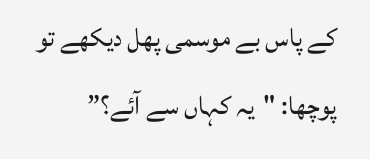کے پاس بے موسمی پھل دیکھے تو پوچھا: "یہ کہاں سے آئے؟”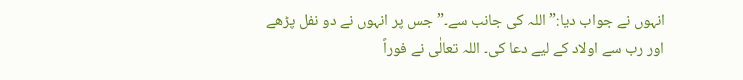انہوں نے جواب دیا:” اللہ کی جانب سے۔” جس پر انہوں نے دو نفل پڑھے اور رب سے اولاد کے لیے دعا کی۔ اللہ تعالٰی نے فوراً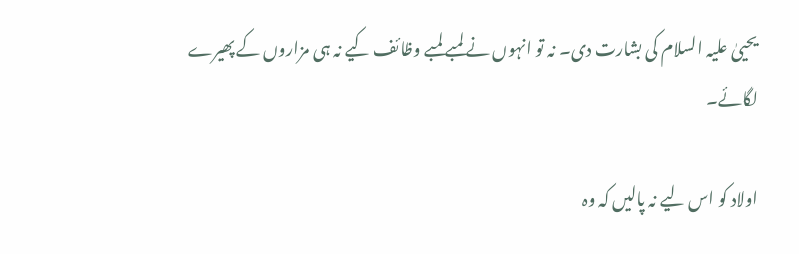یحییٰ علیہ السلام کی بشارت دی۔ نہ تو انہوں نے لمبے لمبے وظائف کیے نہ ہی مزاروں کے پھیرے لگائے۔

اولاد کو اس لیے نہ پالیں کہ وہ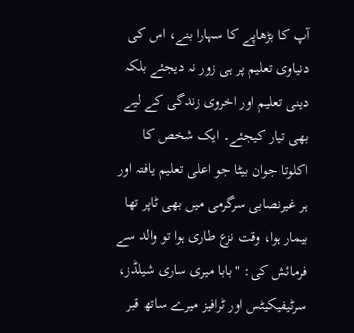آپ کا بڑھاپے کا سہارا بنے، اس کی دنیاوی تعلیم پر ہی زور نہ دیجئے بلکہ دینی تعلیم اور اخروی زندگی کے لیے بھی تیار کیجئے۔ ایک شخص کا اکلوتا جوان بیٹا جو اعلی تعلیم یافتہ اور ہر غیرنصابی سرگرمی میں بھی ٹاپر تھا بیمار ہوا، وقت نزع طاری ہوا تو والد سے فرمائش کی: "بابا میری ساری شیلڈز، سرٹیفیکیٹس اور ٹرافیز میرے ساتھ قبر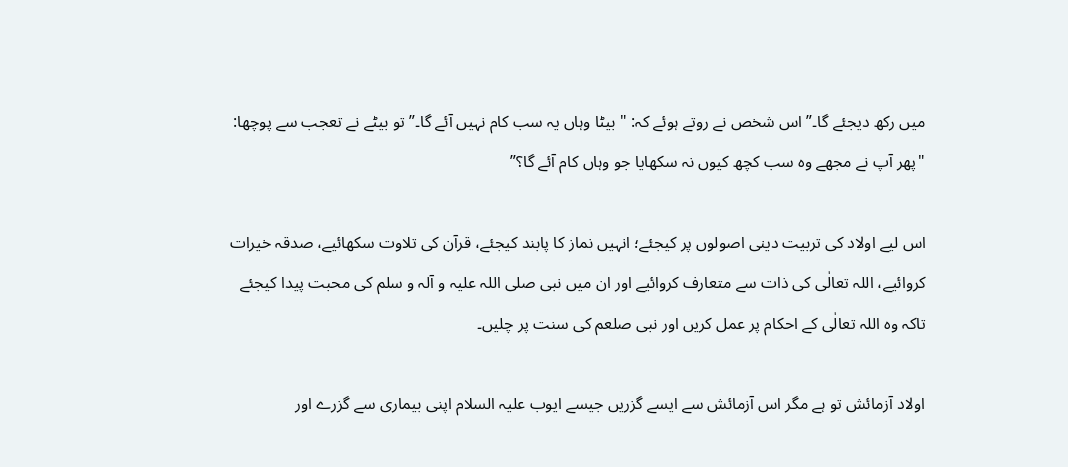میں رکھ دیجئے گا۔” اس شخص نے روتے ہوئے کہ: "بیٹا وہاں یہ سب کام نہیں آئے گا۔” تو بیٹے نے تعجب سے پوچھا: "پھر آپ نے مجھے وہ سب کچھ کیوں نہ سکھایا جو وہاں کام آئے گا؟”

اس لیے اولاد کی تربیت دینی اصولوں پر کیجئے؛ انہیں نماز کا پابند کیجئے، قرآن کی تلاوت سکھائیے، صدقہ خیرات کروائیے، اللہ تعالٰی کی ذات سے متعارف کروائیے اور ان میں نبی صلی اللہ علیہ و آلہ و سلم کی محبت پیدا کیجئے تاکہ وہ اللہ تعالٰی کے احکام پر عمل کریں اور نبی صلعم کی سنت پر چلیں۔

اولاد آزمائش تو ہے مگر اس آزمائش سے ایسے گزریں جیسے ایوب علیہ السلام اپنی بیماری سے گزرے اور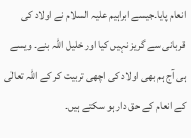انعام پایا۔جیسے ابراہیم علیہ السلام نے اولاد کی قربانی سے گریز نہیں کیا اور خلیل اللہ بنے۔ ویسے ہی آج ہم بھی اولاد کی اچھی تربیت کر کے اللہ تعالٰی کے انعام کے حق دار ہو سکتے ہیں۔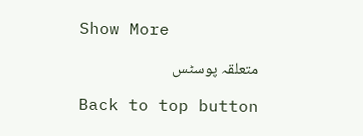Show More

متعلقہ پوسٹس

Back to top button